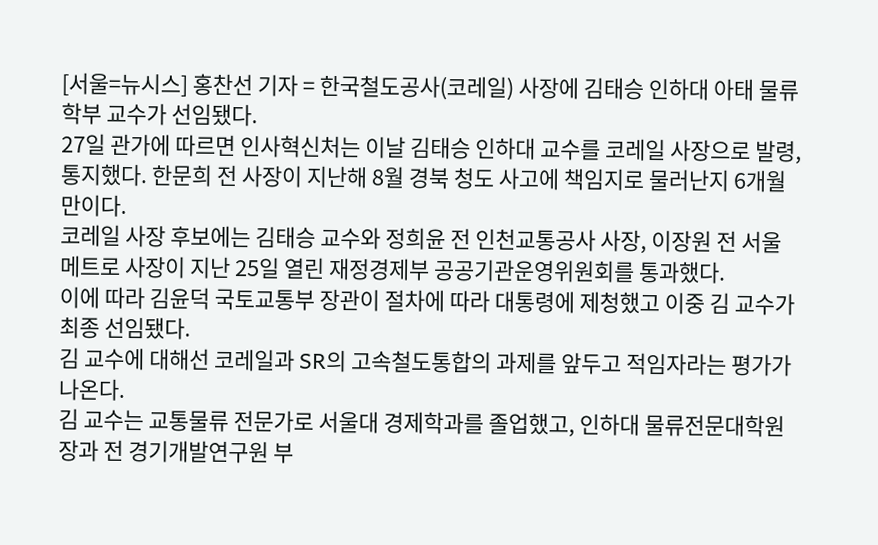[서울=뉴시스] 홍찬선 기자 = 한국철도공사(코레일) 사장에 김태승 인하대 아태 물류학부 교수가 선임됐다.
27일 관가에 따르면 인사혁신처는 이날 김태승 인하대 교수를 코레일 사장으로 발령, 통지했다. 한문희 전 사장이 지난해 8월 경북 청도 사고에 책임지로 물러난지 6개월 만이다.
코레일 사장 후보에는 김태승 교수와 정희윤 전 인천교통공사 사장, 이장원 전 서울메트로 사장이 지난 25일 열린 재정경제부 공공기관운영위원회를 통과했다.
이에 따라 김윤덕 국토교통부 장관이 절차에 따라 대통령에 제청했고 이중 김 교수가 최종 선임됐다.
김 교수에 대해선 코레일과 SR의 고속철도통합의 과제를 앞두고 적임자라는 평가가 나온다.
김 교수는 교통물류 전문가로 서울대 경제학과를 졸업했고, 인하대 물류전문대학원장과 전 경기개발연구원 부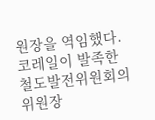원장을 역임했다. 코레일이 발족한 철도발전위원회의 위원장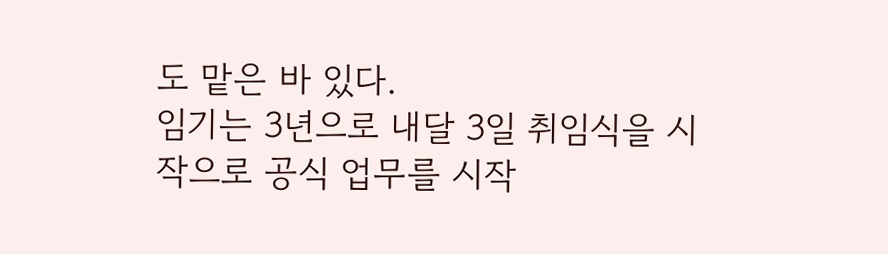도 맡은 바 있다.
임기는 3년으로 내달 3일 취임식을 시작으로 공식 업무를 시작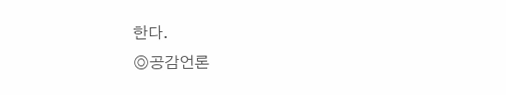한다.
◎공감언론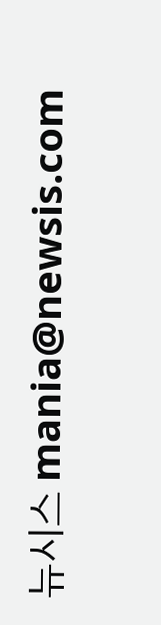뉴시스 mania@newsis.com